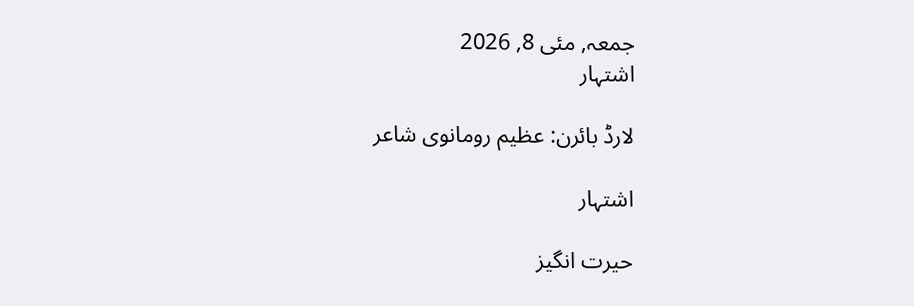جمعہ, مئی 8, 2026
اشتہار

لارڈ بائرن: عظیم رومانوی شاعر

اشتہار

حیرت انگیز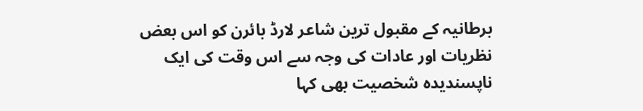برطانیہ کے مقبول ترین شاعر لارڈ بائرن کو اس بعض نظریات اور عادات کی وجہ سے اس وقت کی ایک ناپسندیدہ شخصیت بھی کہا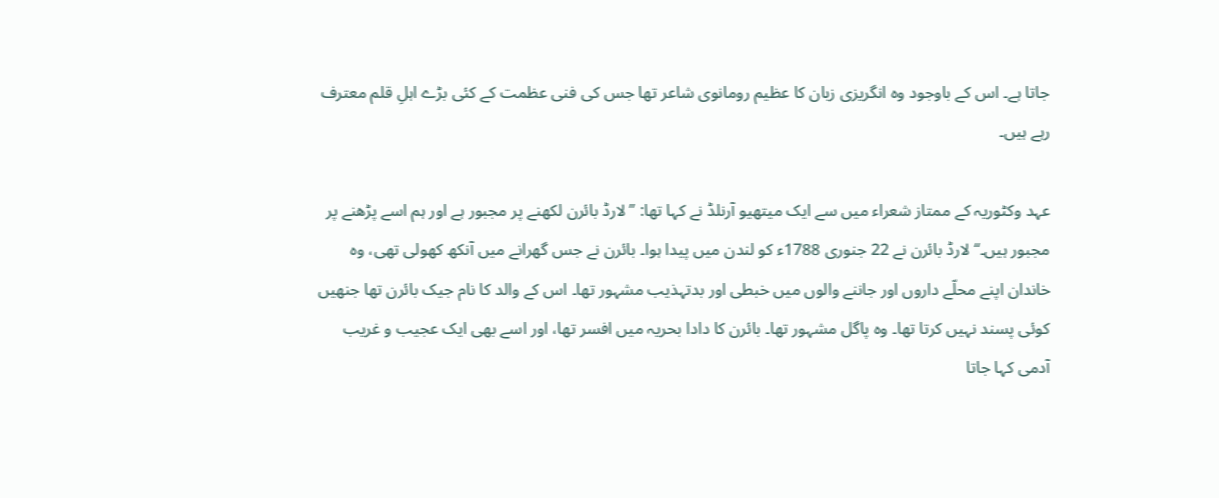جاتا ہے۔ اس کے باوجود وہ انگریزی زبان کا عظیم رومانوی شاعر تھا جس کی فنی عظمت کے کئی بڑے اہلِ قلم معترف رہے ہیں۔

عہد وکٹوریہ کے ممتاز شعراء میں سے ایک میتھیو آرنلڈ نے کہا تھا: ’’لارڈ بائرن لکھنے پر مجبور ہے اور ہم اسے پڑھنے پر مجبور ہیں۔‘‘ لارڈ بائرن نے 22 جنوری 1788ء کو لندن میں پیدا ہوا۔ بائرن نے جس گھرانے میں آنکھ کھولی تھی، وہ خاندان اپنے محلّے داروں اور جاننے والوں میں خبطی اور بدتہذیب مشہور تھا۔ اس کے والد کا نام جیک بائرن تھا جنھیں کوئی پسند نہیں کرتا تھا۔ وہ پاگل مشہور تھا۔ بائرن کا دادا بحریہ میں افسر تھا، اور اسے بھی ایک عجیب و غریب آدمی کہا جاتا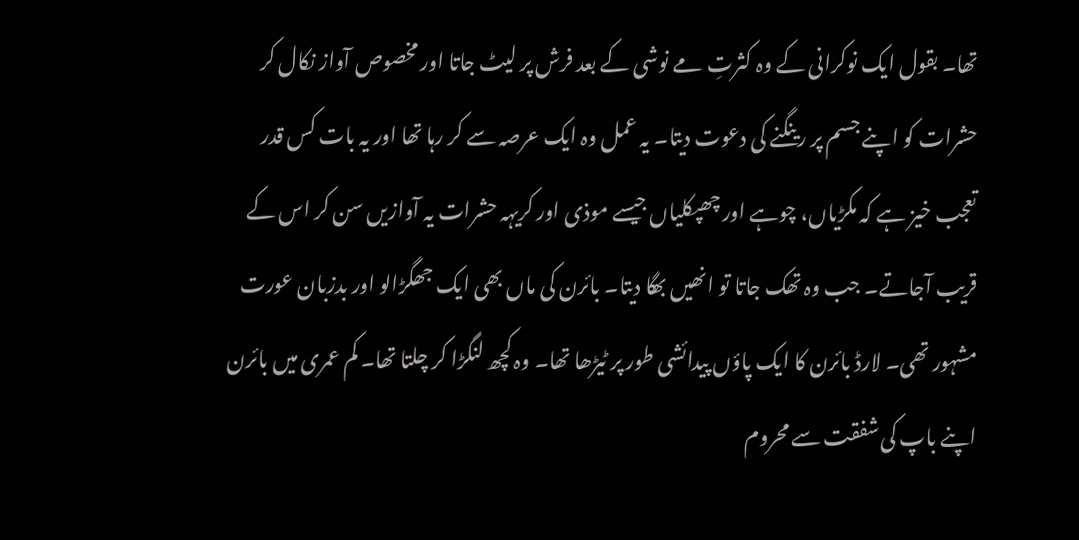تھا۔ بقول ایک نوکرانی کے وہ کثرتِ مے نوشی کے بعد فرش پر لیٹ جاتا اور مخصوص آواز نکال کر حشرات کو اپنے جسم پر رینگنے کی دعوت دیتا۔ یہ عمل وہ ایک عرصہ سے کر رہا تھا اور یہ بات کس قدر تعجب خیز ہے کہ مکڑیاں، چوہے اور چھپکلیاں جیسے موذی اور کریہہ حشرات یہ آوازیں سن کر اس کے قریب آجاتے۔ جب وہ تھک جاتا تو انھیں بھگا دیتا۔ بائرن کی ماں بھی ایک جھگڑالو اور بدزبان عورت مشہور تھی۔ لارڈ بائرن کا ایک پاؤں پیدائشی طور پر ٹیڑھا تھا۔ وہ کچھ لنگڑا کر چلتا تھا۔ کم عمری میں‌ بائرن اپنے باپ کی شفقت سے محروم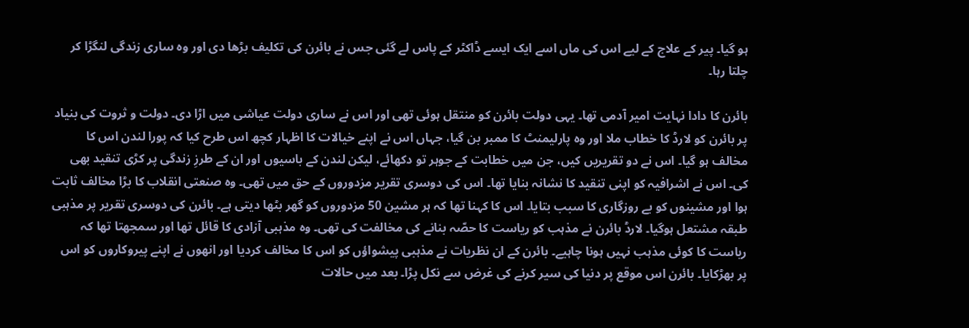ہو گیا۔ پیر کے علاج کے لیے اس کی ماں اسے ایک ایسے ڈاکٹر کے پاس لے گئی جس نے بائرن کی تکلیف بڑھا دی اور وہ ساری زندگی لنگڑا کر چلتا رہا۔

بائرن کا دادا نہایت امیر آدمی تھا۔ یہی دولت بائرن کو منتقل ہوئی تھی اور اس نے ساری دولت عیاشی میں اڑا دی۔ دولت و ثروت کی بنیاد پر بائرن کو لارڈ کا خطاب ملا اور وہ پارلیمنٹ کا ممبر بن گیا، جہاں اس نے اپنے خیالات کا اظہار کچھ اس طرح‌ کیا کہ پورا لندن اس کا مخالف ہو گیا۔ اس نے دو تقریریں کیں، جن میں خطابت کے جوہر تو دکھائے، لیکن لندن کے باسیوں اور ان کے طرزِ زندگی پر کڑی تنقید بھی کی۔ اس نے اشرافیہ کو اپنی تنقید کا نشانہ بنایا تھا۔ اس کی دوسری تقریر مزدوروں کے حق میں تھی۔ وہ صنعتی انقلاب کا بڑا مخالف ثابت ہوا اور مشینوں کو بے روزگاری کا سبب بتایا۔ اس کا کہنا تھا کہ ہر مشین 50 مزدوروں کو گھر بٹھا دیتی ہے۔ بائرن کی دوسری تقریر پر مذہبی طبقہ مشتعل ہوگیا۔ لارڈ بائرن نے مذہب کو ریاست کا حصّہ بنانے کی مخالفت کی تھی۔ وہ مذہبی آزادی کا قائل تھا اور سمجھتا تھا کہ ریاست کا کوئی مذہب نہیں ہونا چاہیے۔ بائرن کے ان نظریات نے مذہبی پیشواؤں کو اس کا مخالف کردیا اور انھوں نے اپنے پیروکاروں کو اس پر بھڑکایا۔ بائرن اس موقع پر دنیا کی سیر کرنے کی غرض سے نکل پڑا۔ بعد میں حالات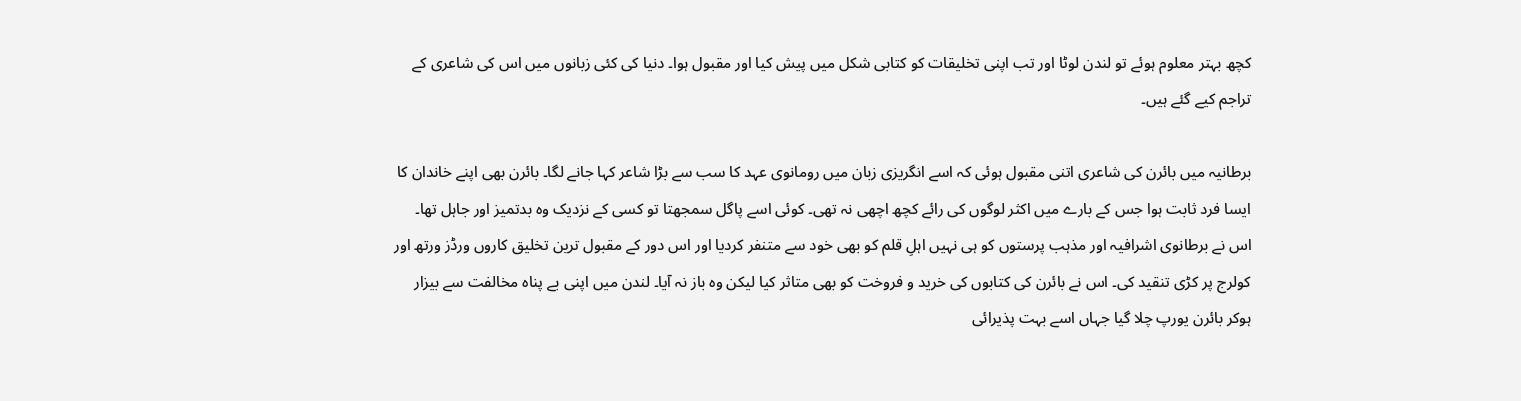کچھ بہتر معلوم ہوئے تو لندن لوٹا اور تب اپنی تخلیقات کو کتابی شکل میں پیش کیا اور مقبول ہوا۔ دنیا کی کئی زبانوں‌ میں اس کی شاعری کے تراجم کیے گئے ہیں۔

برطانیہ میں بائرن کی شاعری اتنی مقبول ہوئی کہ اسے انگریزی زبان میں رومانوی عہد کا سب سے بڑا شاعر کہا جانے لگا۔ بائرن بھی اپنے خاندان کا ایسا فرد ثابت ہوا جس کے بارے میں اکثر لوگوں کی رائے کچھ اچھی نہ تھی۔ کوئی اسے پاگل سمجھتا تو کسی کے نزدیک وہ بدتمیز اور جاہل تھا۔ اس نے برطانوی اشرافیہ اور مذہب پرستوں کو ہی نہیں اہلِ‌ قلم کو بھی خود سے متنفر کردیا اور اس دور کے مقبول ترین تخلیق کاروں ورڈز ورتھ اور کولرج پر کڑی تنقید کی۔ اس نے بائرن کی کتابوں کی خرید و فروخت کو بھی متاثر کیا لیکن وہ باز نہ آیا۔ لندن میں اپنی بے پناہ مخالفت سے بیزار ہوکر بائرن یورپ چلا گیا جہاں اسے بہت پذیرائی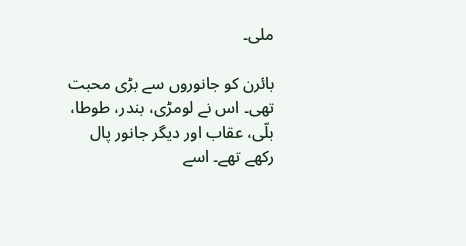ملی۔

بائرن کو جانوروں سے بڑی محبت تھی۔ اس نے لومڑی، بندر، طوطا، بلّی، عقاب اور دیگر جانور پال رکھے تھے۔ اسے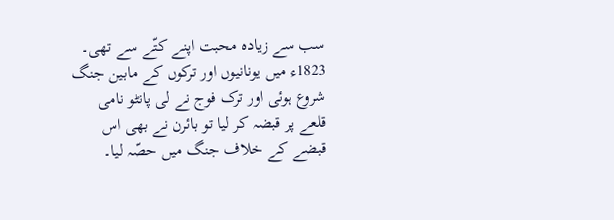سب سے زیادہ محبت اپنے کتّے سے تھی۔ 1823ء میں یونانیوں اور ترکوں کے مابین جنگ شروع ہوئی اور ترک فوج نے لی پانٹو نامی قلعے پر قبضہ کر لیا تو بائرن نے بھی اس قبضے کے خلاف جنگ میں حصّہ لیا۔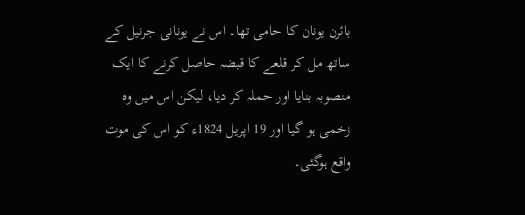بائرن یونان کا حامی تھا۔ اس نے یونانی جرنیل کے ساتھ مل کر قلعے کا قبضہ حاصل کرنے کا ایک منصوبہ بنایا اور حملہ کر دیا، لیکن اس میں وہ زخمی ہو گیا اور 19 اپریل 1824ء کو اس کی موت واقع ہوگئی۔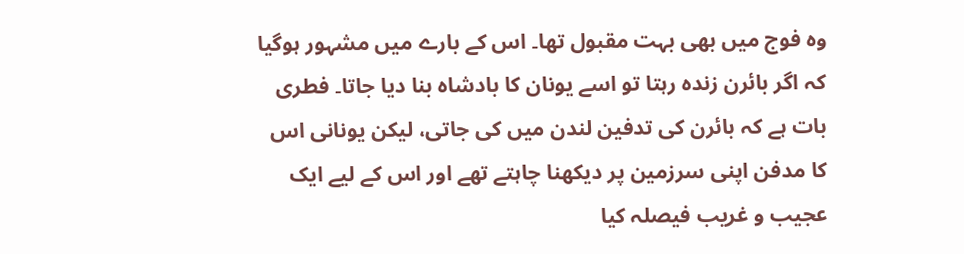وہ فوج میں بھی بہت مقبول تھا۔ اس کے بارے میں مشہور ہوگیا کہ اگر بائرن زندہ رہتا تو اسے یونان کا بادشاہ بنا دیا جاتا۔ فطری بات ہے کہ بائرن کی تدفین لندن میں کی جاتی، لیکن یونانی اس کا مدفن اپنی سرزمین پر دیکھنا چاہتے تھے اور اس کے لیے ایک عجیب و غریب فیصلہ کیا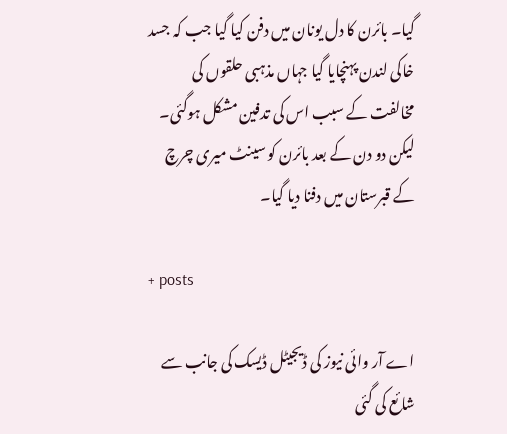گیا۔ بائرن کا دل یونان میں دفن کیا گیا جب کہ جسد خاکی لندن پہنچایا گیا جہاں‌ مذہبی حلقوں کی مخالفت کے سبب اس کی تدفین مشکل ہوگئی۔ لیکن دو دن کے بعد بائرن کو سینٹ میری چرچ کے قبرستان میں دفنا دیا گیا۔

+ posts

اے آر وائی نیوز کی ڈیجیٹل ڈیسک کی جانب سے شائع کی گئی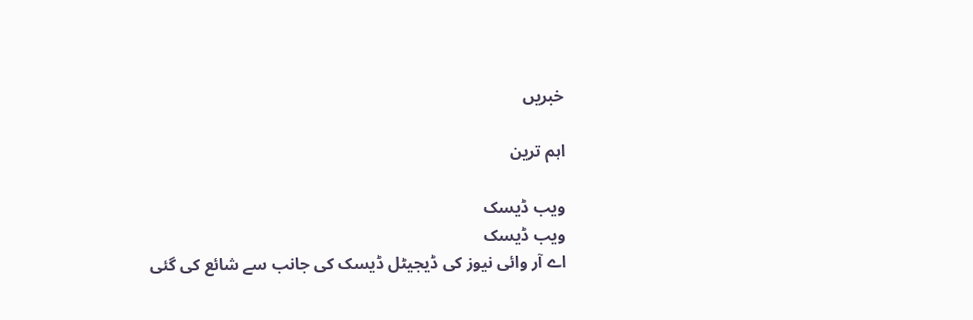خبریں

اہم ترین

ویب ڈیسک
ویب ڈیسک
اے آر وائی نیوز کی ڈیجیٹل ڈیسک کی جانب سے شائع کی گئی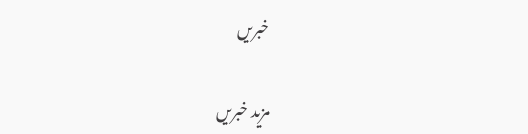خبریں

مزید خبریں